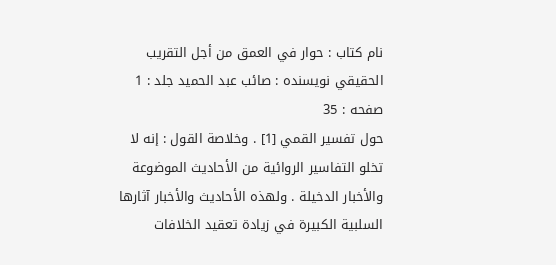نام کتاب : حوار في العمق من أجل التقريب الحقيقي نویسنده : صائب عبد الحميد جلد : 1 صفحه : 35
حول تفسير القمي [1] . وخلاصة القول : إنه لا تخلو التفاسير الروائية من الأحاديث الموضوعة والأخبار الدخيلة . ولهذه الأحاديث والأخبار آثارها السلبية الكبيرة في زيادة تعقيد الخلافات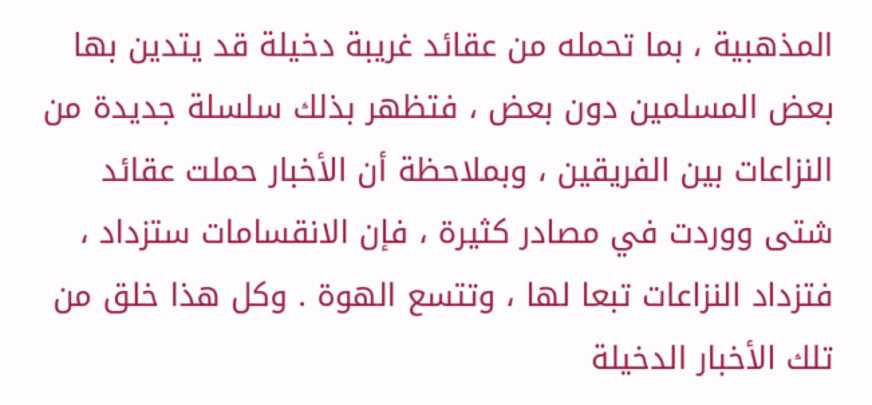المذهبية ، بما تحمله من عقائد غريبة دخيلة قد يتدين بها بعض المسلمين دون بعض ، فتظهر بذلك سلسلة جديدة من النزاعات بين الفريقين ، وبملاحظة أن الأخبار حملت عقائد شتى ووردت في مصادر كثيرة ، فإن الانقسامات ستزداد ، فتزداد النزاعات تبعا لها ، وتتسع الهوة . وكل هذا خلق من تلك الأخبار الدخيلة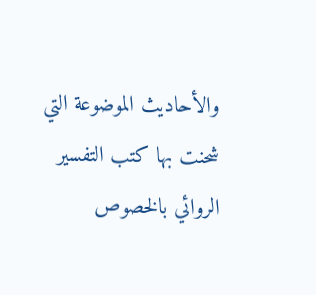والأحاديث الموضوعة التي شحنت بها كتب التفسير الروائي بالخصوص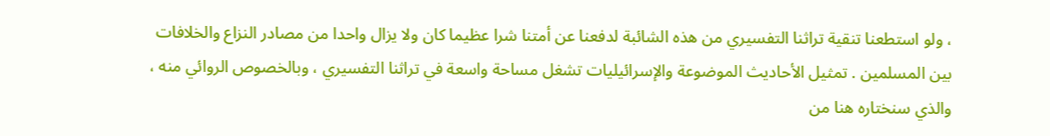، ولو استطعنا تنقية تراثنا التفسيري من هذه الشائبة لدفعنا عن أمتنا شرا عظيما كان ولا يزال واحدا من مصادر النزاع والخلافات بين المسلمين . تمثيل الأحاديث الموضوعة والإسرائيليات تشغل مساحة واسعة في تراثنا التفسيري ، وبالخصوص الروائي منه ، والذي سنختاره هنا من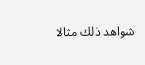شواهد ذلك مثالا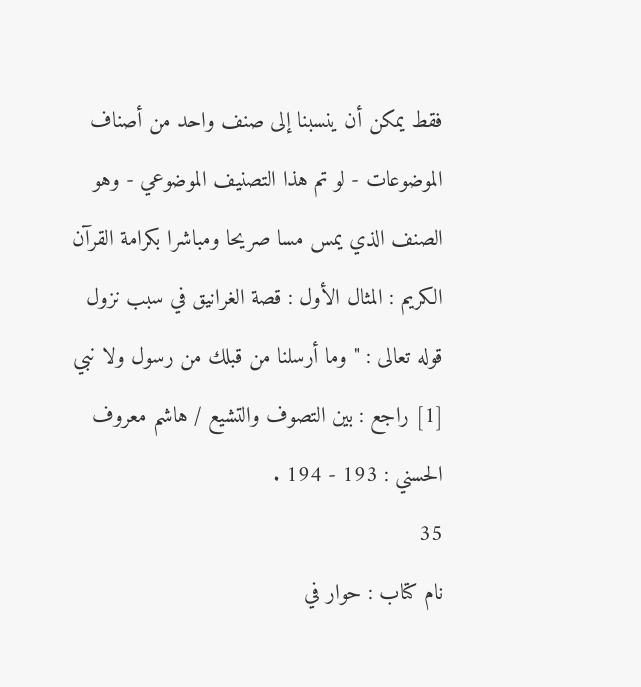فقط يمكن أن ينسبنا إلى صنف واحد من أصناف الموضوعات - لو تم هذا التصنيف الموضوعي - وهو الصنف الذي يمس مسا صريحا ومباشرا بكرامة القرآن الكريم : المثال الأول : قصة الغرانيق في سبب نزول قوله تعالى : " وما أرسلنا من قبلك من رسول ولا نبي
[1] راجع : بين التصوف والتشيع / هاشم معروف الحسني : 193 - 194 .
35
نام کتاب : حوار في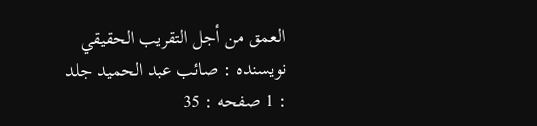العمق من أجل التقريب الحقيقي نویسنده : صائب عبد الحميد جلد : 1 صفحه : 35